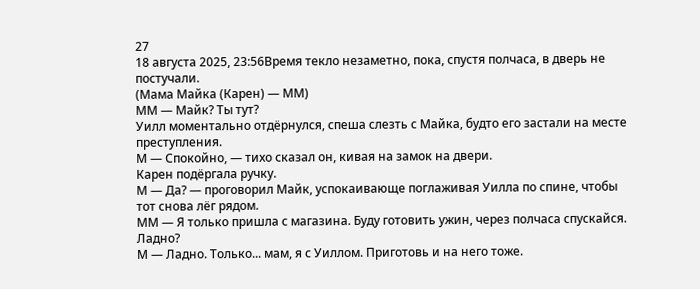27
18 августа 2025, 23:56Время текло незаметно, пока, спустя полчаса, в дверь не постучали.
(Мама Майка (Карен) — ММ)
ММ — Майк? Ты тут?
Уилл моментально отдёрнулся, спеша слезть с Майка, будто его застали на месте преступления.
М — Спокойно, — тихо сказал он, кивая на замок на двери.
Карен подёргала ручку.
М — Да? — проговорил Майк, успокаивающе поглаживая Уилла по спине, чтобы тот снова лёг рядом.
ММ — Я только пришла с магазина. Буду готовить ужин, через полчаса спускайся. Ладно?
М — Ладно. Только... мам, я с Уиллом. Приготовь и на него тоже.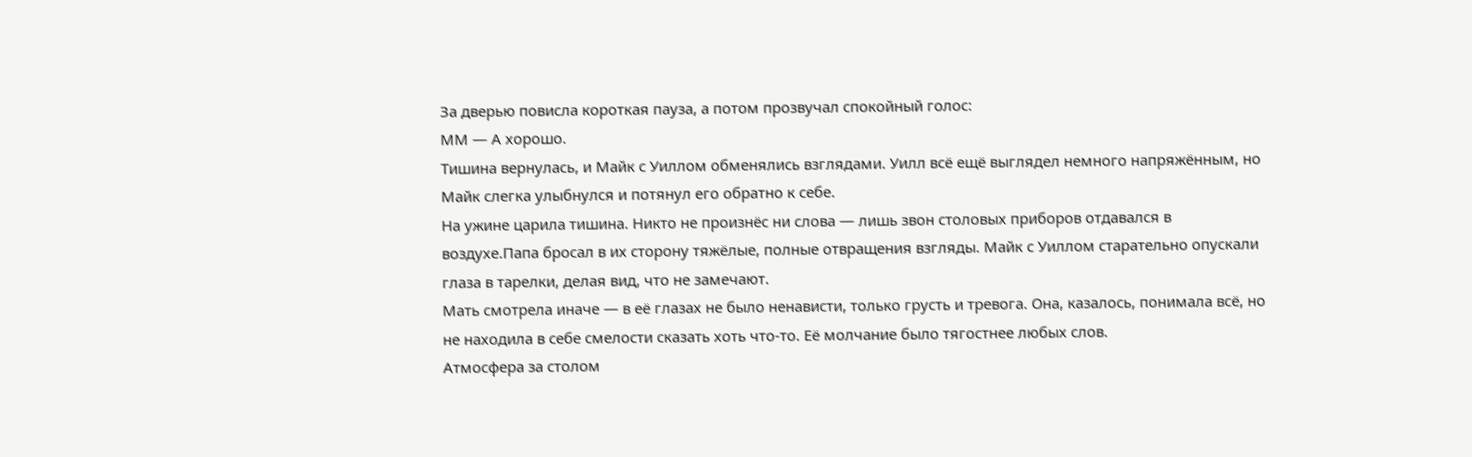За дверью повисла короткая пауза, а потом прозвучал спокойный голос:
ММ — А хорошо.
Тишина вернулась, и Майк с Уиллом обменялись взглядами. Уилл всё ещё выглядел немного напряжённым, но Майк слегка улыбнулся и потянул его обратно к себе.
На ужине царила тишина. Никто не произнёс ни слова — лишь звон столовых приборов отдавался в воздухе.Папа бросал в их сторону тяжёлые, полные отвращения взгляды. Майк с Уиллом старательно опускали глаза в тарелки, делая вид, что не замечают.
Мать смотрела иначе — в её глазах не было ненависти, только грусть и тревога. Она, казалось, понимала всё, но не находила в себе смелости сказать хоть что-то. Её молчание было тягостнее любых слов.
Атмосфера за столом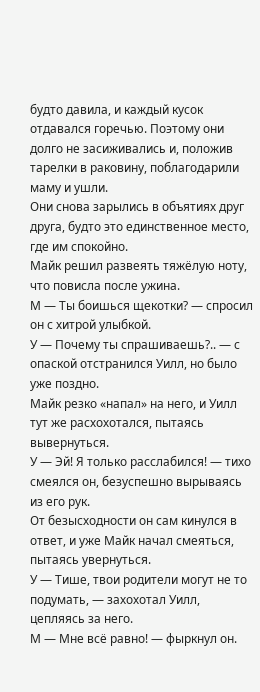будто давила, и каждый кусок отдавался горечью. Поэтому они долго не засиживались и, положив тарелки в раковину, поблагодарили маму и ушли.
Они снова зарылись в объятиях друг друга, будто это единственное место, где им спокойно.
Майк решил развеять тяжёлую ноту, что повисла после ужина.
М — Ты боишься щекотки? — спросил он с хитрой улыбкой.
У — Почему ты спрашиваешь?.. — с опаской отстранился Уилл, но было уже поздно.
Майк резко «напал» на него, и Уилл тут же расхохотался, пытаясь вывернуться.
У — Эй! Я только расслабился! — тихо смеялся он, безуспешно вырываясь из его рук.
От безысходности он сам кинулся в ответ, и уже Майк начал смеяться, пытаясь увернуться.
У — Тише, твои родители могут не то подумать, — захохотал Уилл, цепляясь за него.
М — Мне всё равно! — фыркнул он.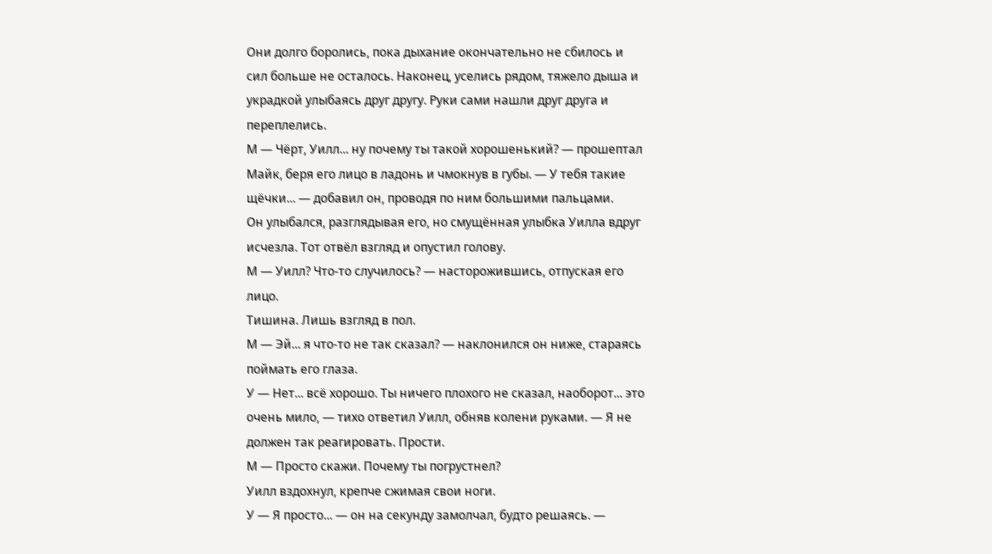Они долго боролись, пока дыхание окончательно не сбилось и сил больше не осталось. Наконец, уселись рядом, тяжело дыша и украдкой улыбаясь друг другу. Руки сами нашли друг друга и переплелись.
М — Чёрт, Уилл... ну почему ты такой хорошенький? — прошептал Майк, беря его лицо в ладонь и чмокнув в губы. — У тебя такие щёчки... — добавил он, проводя по ним большими пальцами.
Он улыбался, разглядывая его, но смущённая улыбка Уилла вдруг исчезла. Тот отвёл взгляд и опустил голову.
М — Уилл? Что-то случилось? — насторожившись, отпуская его лицо.
Тишина. Лишь взгляд в пол.
М — Эй... я что-то не так сказал? — наклонился он ниже, стараясь поймать его глаза.
У — Нет... всё хорошо. Ты ничего плохого не сказал, наоборот... это очень мило, — тихо ответил Уилл, обняв колени руками. — Я не должен так реагировать. Прости.
М — Просто скажи. Почему ты погрустнел?
Уилл вздохнул, крепче сжимая свои ноги.
У — Я просто... — он на секунду замолчал, будто решаясь. —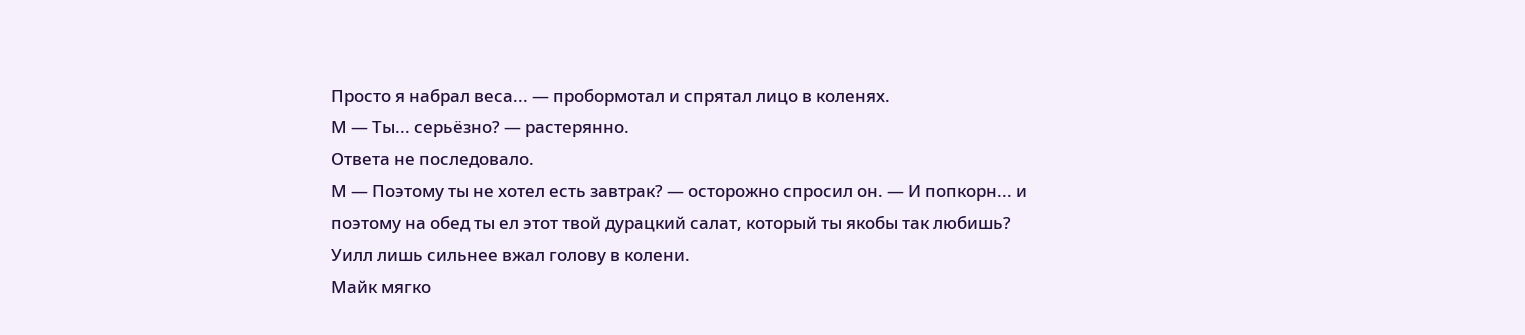Просто я набрал веса... — пробормотал и спрятал лицо в коленях.
М — Ты... серьёзно? — растерянно.
Ответа не последовало.
М — Поэтому ты не хотел есть завтрак? — осторожно спросил он. — И попкорн... и поэтому на обед ты ел этот твой дурацкий салат, который ты якобы так любишь?
Уилл лишь сильнее вжал голову в колени.
Майк мягко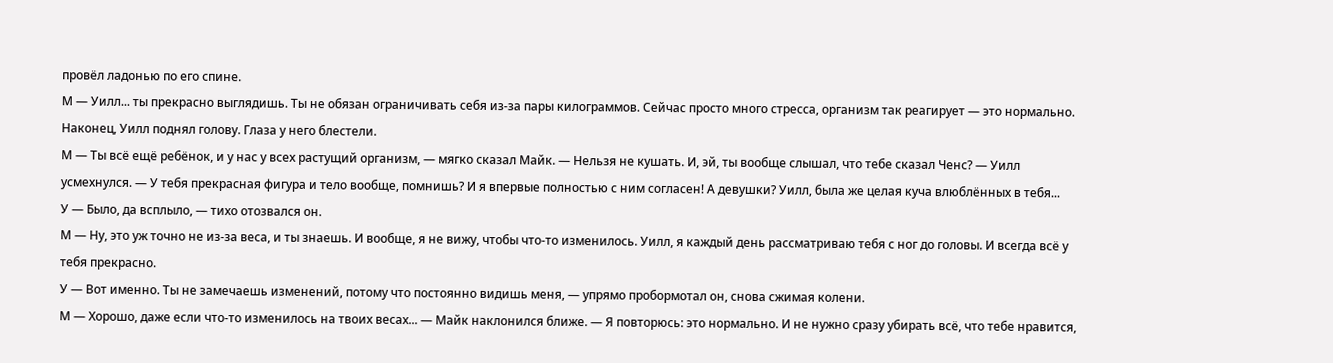провёл ладонью по его спине.
М — Уилл... ты прекрасно выглядишь. Ты не обязан ограничивать себя из-за пары килограммов. Сейчас просто много стресса, организм так реагирует — это нормально.
Наконец, Уилл поднял голову. Глаза у него блестели.
М — Ты всё ещё ребёнок, и у нас у всех растущий организм, — мягко сказал Майк. — Нельзя не кушать. И, эй, ты вообще слышал, что тебе сказал Ченс? — Уилл усмехнулся. — У тебя прекрасная фигура и тело вообще, помнишь? И я впервые полностью с ним согласен! А девушки? Уилл, была же целая куча влюблённых в тебя...
У — Было, да всплыло, — тихо отозвался он.
М — Ну, это уж точно не из-за веса, и ты знаешь. И вообще, я не вижу, чтобы что-то изменилось. Уилл, я каждый день рассматриваю тебя с ног до головы. И всегда всё у тебя прекрасно.
У — Вот именно. Ты не замечаешь изменений, потому что постоянно видишь меня, — упрямо пробормотал он, снова сжимая колени.
М — Хорошо, даже если что-то изменилось на твоих весах... — Майк наклонился ближе. — Я повторюсь: это нормально. И не нужно сразу убирать всё, что тебе нравится,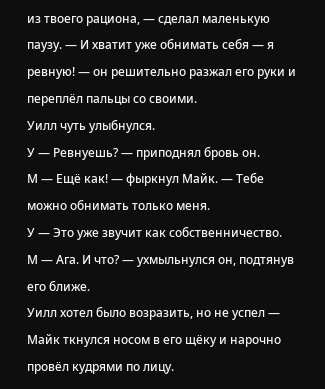из твоего рациона, — сделал маленькую паузу. — И хватит уже обнимать себя — я ревную! — он решительно разжал его руки и переплёл пальцы со своими.
Уилл чуть улыбнулся.
У — Ревнуешь? — приподнял бровь он.
М — Ещё как! — фыркнул Майк. — Тебе можно обнимать только меня.
У — Это уже звучит как собственничество.
М — Ага. И что? — ухмыльнулся он, подтянув его ближе.
Уилл хотел было возразить, но не успел — Майк ткнулся носом в его щёку и нарочно провёл кудрями по лицу.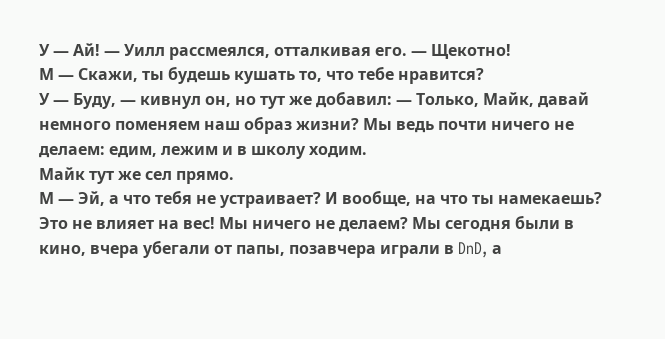У — Ай! — Уилл рассмеялся, отталкивая его. — Щекотно!
М — Скажи, ты будешь кушать то, что тебе нравится?
У — Буду, — кивнул он, но тут же добавил: — Только, Майк, давай немного поменяем наш образ жизни? Мы ведь почти ничего не делаем: едим, лежим и в школу ходим.
Майк тут же сел прямо.
М — Эй, а что тебя не устраивает? И вообще, на что ты намекаешь? Это не влияет на вес! Мы ничего не делаем? Мы сегодня были в кино, вчера убегали от папы, позавчера играли в DnD, а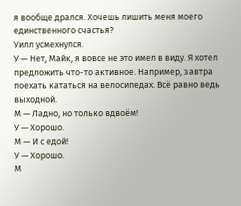я вообще дрался. Хочешь лишить меня моего единственного счастья?
Уилл усмехнулся.
У — Нет, Майк, я вовсе не это имел в виду. Я хотел предложить что-то активное. Например, завтра поехать кататься на велосипедах. Всё равно ведь выходной.
М — Ладно, но только вдвоём!
У — Хорошо.
М — И с едой!
У — Хорошо.
М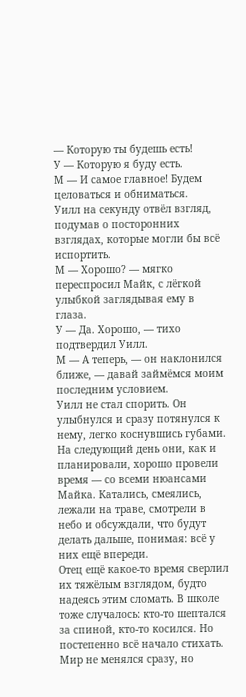— Которую ты будешь есть!
У — Которую я буду есть.
М — И самое главное! Будем целоваться и обниматься.
Уилл на секунду отвёл взгляд, подумав о посторонних взглядах, которые могли бы всё испортить.
М — Хорошо? — мягко переспросил Майк, с лёгкой улыбкой заглядывая ему в глаза.
У — Да. Хорошо, — тихо подтвердил Уилл.
М — А теперь, — он наклонился ближе, — давай займёмся моим последним условием.
Уилл не стал спорить. Он улыбнулся и сразу потянулся к нему, легко коснувшись губами.
На следующий день они, как и планировали, хорошо провели время — со всеми нюансами Майка. Катались, смеялись, лежали на траве, смотрели в небо и обсуждали, что будут делать дальше, понимая: всё у них ещё впереди.
Отец ещё какое-то время сверлил их тяжёлым взглядом, будто надеясь этим сломать. В школе тоже случалось: кто-то шептался за спиной, кто-то косился. Но постепенно всё начало стихать. Мир не менялся сразу, но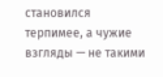становился терпимее, а чужие взгляды — не такими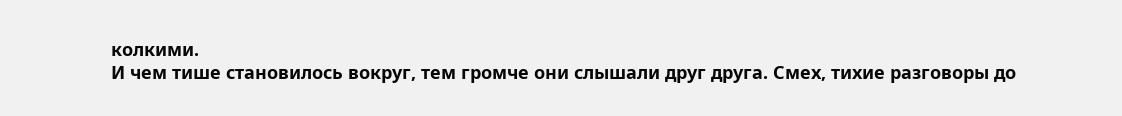колкими.
И чем тише становилось вокруг, тем громче они слышали друг друга. Смех, тихие разговоры до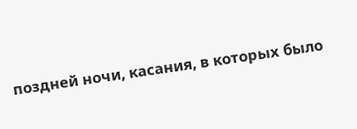поздней ночи, касания, в которых было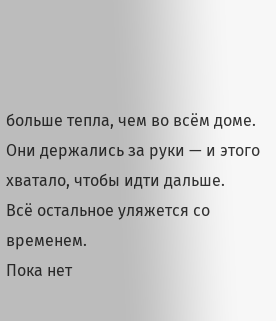больше тепла, чем во всём доме.
Они держались за руки — и этого хватало, чтобы идти дальше.
Всё остальное уляжется со временем.
Пока нет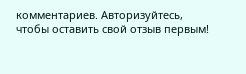комментариев. Авторизуйтесь, чтобы оставить свой отзыв первым!